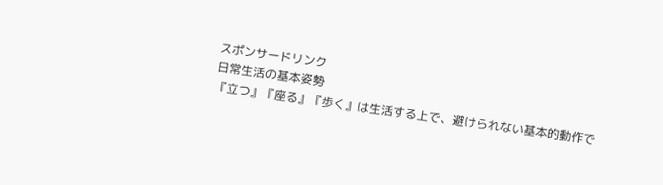スポンサードリンク
日常生活の基本姿勢
『立つ』『座る』『歩く』は生活する上で、避けられない基本的動作で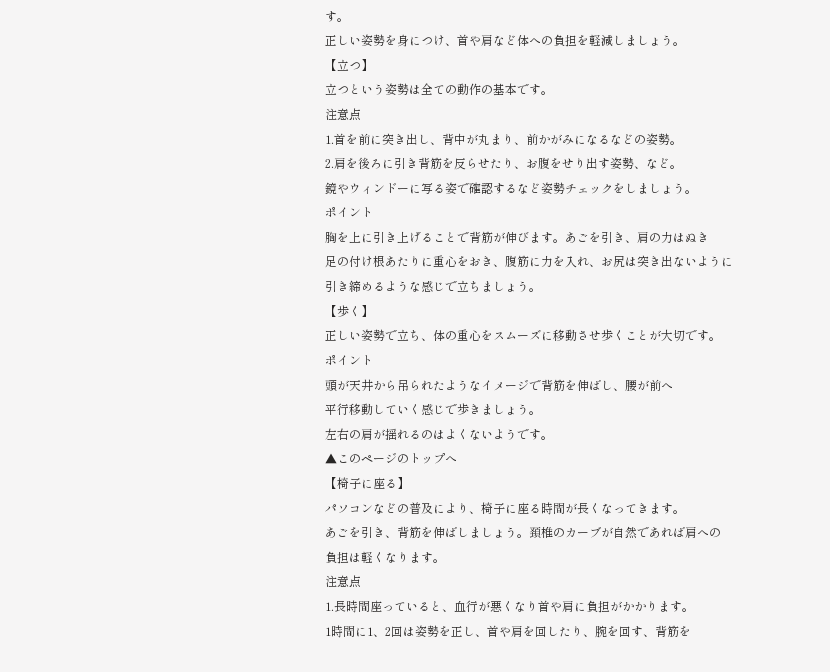す。
正しい姿勢を身につけ、首や肩など体への負担を軽減しましょう。
【立つ】
立つという姿勢は全ての動作の基本です。
注意点
1.首を前に突き出し、背中が丸まり、前かがみになるなどの姿勢。
2.肩を後ろに引き背筋を反らせたり、お腹をせり出す姿勢、など。
鏡やウィンドーに写る姿で確認するなど姿勢チェックをしましょう。
ポイント
胸を上に引き上げることで背筋が伸びます。あごを引き、肩の力はぬき
足の付け根あたりに重心をおき、腹筋に力を入れ、お尻は突き出ないように
引き締めるような感じで立ちましょう。
【歩く】
正しい姿勢で立ち、体の重心をスムーズに移動させ歩くことが大切です。
ポイント
頭が天井から吊られたようなイメージで背筋を伸ばし、腰が前へ
平行移動していく感じで歩きましょう。
左右の肩が揺れるのはよくないようです。
▲このページのトップへ
【椅子に座る】
パソコンなどの普及により、椅子に座る時間が長くなってきます。
あごを引き、背筋を伸ばしましょう。頚椎のカーブが自然であれば肩への
負担は軽くなります。
注意点
1.長時間座っていると、血行が悪くなり首や肩に負担がかかります。
1時間に1、2回は姿勢を正し、首や肩を回したり、腕を回す、背筋を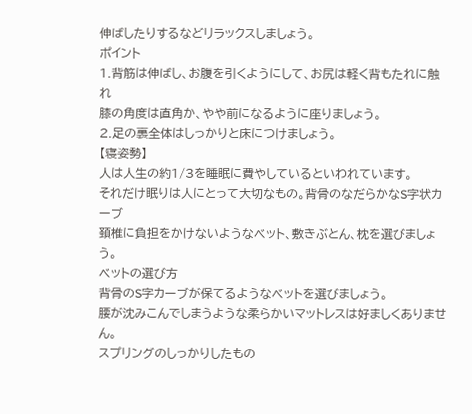伸ばしたりするなどリラックスしましょう。
ポイント
1.背筋は伸ばし、お腹を引くようにして、お尻は軽く背もたれに触れ
膝の角度は直角か、やや前になるように座りましょう。
2.足の裏全体はしっかりと床につけましょう。
【寝姿勢】
人は人生の約1/3を睡眠に費やしているといわれています。
それだけ眠りは人にとって大切なもの。背骨のなだらかなS字状カーブ
頚椎に負担をかけないようなベット、敷きぶとん、枕を選びましょう。
ベットの選び方
背骨のS字カーブが保てるようなベットを選びましょう。
腰が沈みこんでしまうような柔らかいマットレスは好ましくありません。
スプリングのしっかりしたもの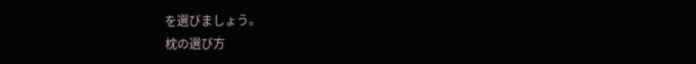を選びましょう。
枕の選び方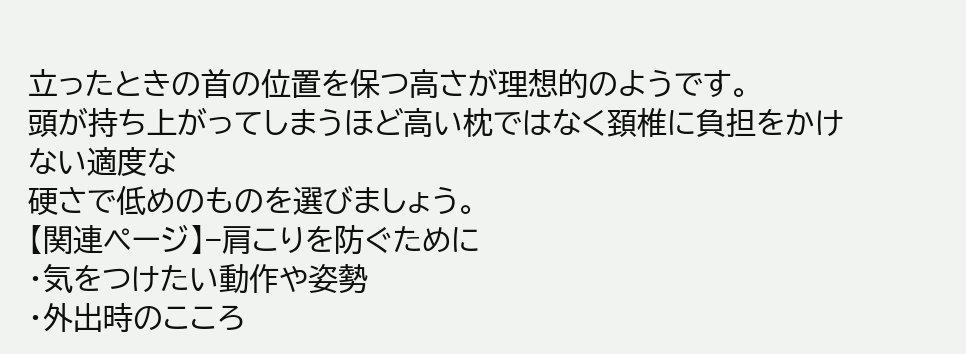立ったときの首の位置を保つ高さが理想的のようです。
頭が持ち上がってしまうほど高い枕ではなく頚椎に負担をかけない適度な
硬さで低めのものを選びましょう。
【関連ページ】−肩こりを防ぐために
・気をつけたい動作や姿勢
・外出時のこころ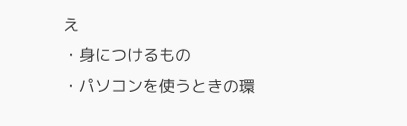え
・身につけるもの
・パソコンを使うときの環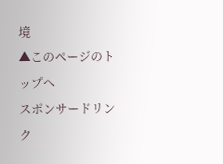境
▲このページのトップへ
スポンサードリンク